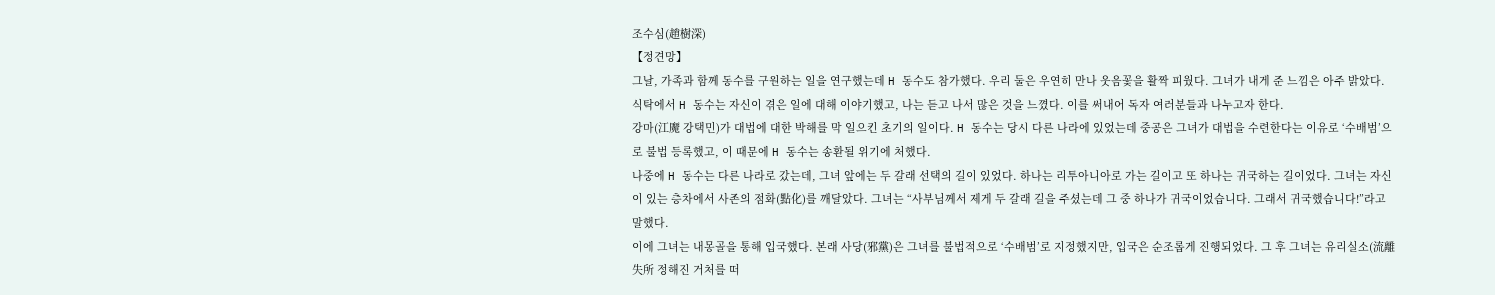조수심(趙樹深)
【정견망】
그날, 가족과 함께 동수를 구원하는 일을 연구했는데 H 동수도 참가했다. 우리 둘은 우연히 만나 웃음꽃을 활짝 피웠다. 그녀가 내게 준 느낌은 아주 밝았다. 식탁에서 H 동수는 자신이 겪은 일에 대해 이야기했고, 나는 듣고 나서 많은 것을 느꼈다. 이를 써내어 독자 여러분들과 나누고자 한다.
강마(江魔 강택민)가 대법에 대한 박해를 막 일으킨 초기의 일이다. H 동수는 당시 다른 나라에 있었는데 중공은 그녀가 대법을 수련한다는 이유로 ‘수배범’으로 불법 등록했고, 이 때문에 H 동수는 송환될 위기에 처했다.
나중에 H 동수는 다른 나라로 갔는데, 그녀 앞에는 두 갈래 선택의 길이 있었다. 하나는 리투아니아로 가는 길이고 또 하나는 귀국하는 길이었다. 그녀는 자신이 있는 층차에서 사존의 점화(點化)를 깨달았다. 그녀는 “사부님께서 제게 두 갈래 길을 주셨는데 그 중 하나가 귀국이었습니다. 그래서 귀국했습니다!”라고 말했다.
이에 그녀는 내몽골을 통해 입국했다. 본래 사당(邪黨)은 그녀를 불법적으로 ‘수배범’로 지정했지만, 입국은 순조롭게 진행되었다. 그 후 그녀는 유리실소(流離失所 정해진 거처를 떠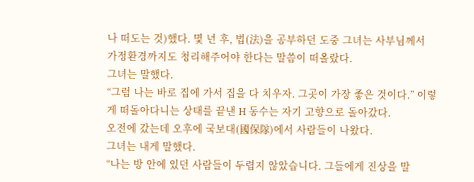나 떠도는 것)했다. 몇 년 후, 법(法)을 공부하던 도중 그녀는 사부님께서 가정환경까지도 청리해주어야 한다는 말씀이 떠올랐다.
그녀는 말했다.
“그럼 나는 바로 집에 가서 집을 다 치우자. 그곳이 가장 좋은 것이다.” 이렇게 떠돌아다니는 상태를 끝낸 H 동수는 자기 고향으로 돌아갔다.
오전에 갔는데 오후에 국보대(國保隊)에서 사람들이 나왔다.
그녀는 내게 말했다.
“나는 방 안에 있던 사람들이 두렵지 않았습니다. 그들에게 진상을 말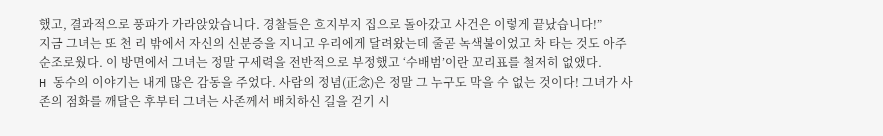했고, 결과적으로 풍파가 가라앉았습니다. 경찰들은 흐지부지 집으로 돌아갔고 사건은 이렇게 끝났습니다!”
지금 그녀는 또 천 리 밖에서 자신의 신분증을 지니고 우리에게 달려왔는데 줄곧 녹색불이었고 차 타는 것도 아주 순조로웠다. 이 방면에서 그녀는 정말 구세력을 전반적으로 부정했고 ‘수배범’이란 꼬리표를 철저히 없앴다.
H 동수의 이야기는 내게 많은 감동을 주었다. 사람의 정념(正念)은 정말 그 누구도 막을 수 없는 것이다! 그녀가 사존의 점화를 깨달은 후부터 그녀는 사존께서 배치하신 길을 걷기 시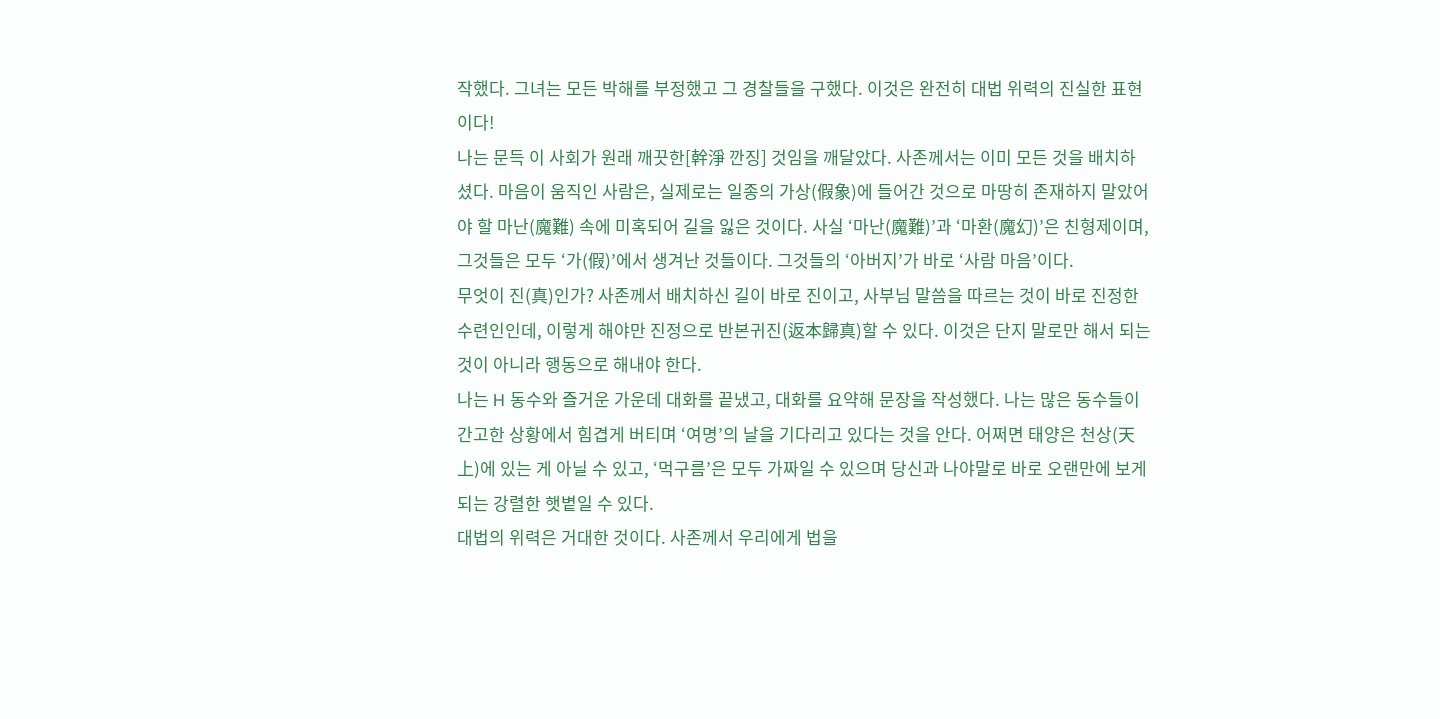작했다. 그녀는 모든 박해를 부정했고 그 경찰들을 구했다. 이것은 완전히 대법 위력의 진실한 표현이다!
나는 문득 이 사회가 원래 깨끗한[幹淨 깐징] 것임을 깨달았다. 사존께서는 이미 모든 것을 배치하셨다. 마음이 움직인 사람은, 실제로는 일종의 가상(假象)에 들어간 것으로 마땅히 존재하지 말았어야 할 마난(魔難) 속에 미혹되어 길을 잃은 것이다. 사실 ‘마난(魔難)’과 ‘마환(魔幻)’은 친형제이며, 그것들은 모두 ‘가(假)’에서 생겨난 것들이다. 그것들의 ‘아버지’가 바로 ‘사람 마음’이다.
무엇이 진(真)인가? 사존께서 배치하신 길이 바로 진이고, 사부님 말씀을 따르는 것이 바로 진정한 수련인인데, 이렇게 해야만 진정으로 반본귀진(返本歸真)할 수 있다. 이것은 단지 말로만 해서 되는 것이 아니라 행동으로 해내야 한다.
나는 H 동수와 즐거운 가운데 대화를 끝냈고, 대화를 요약해 문장을 작성했다. 나는 많은 동수들이 간고한 상황에서 힘겹게 버티며 ‘여명’의 날을 기다리고 있다는 것을 안다. 어쩌면 태양은 천상(天上)에 있는 게 아닐 수 있고, ‘먹구름’은 모두 가짜일 수 있으며 당신과 나야말로 바로 오랜만에 보게 되는 강렬한 햇볕일 수 있다.
대법의 위력은 거대한 것이다. 사존께서 우리에게 법을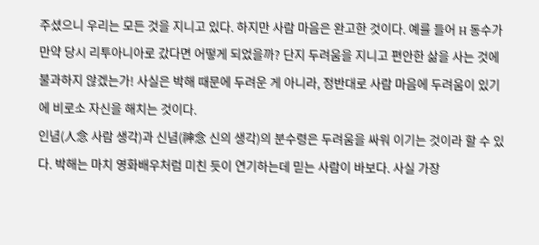주셨으니 우리는 모든 것을 지니고 있다. 하지만 사람 마음은 완고한 것이다. 예를 들어 H 동수가 만약 당시 리투아니아로 갔다면 어떻게 되었을까? 단지 두려움을 지니고 편안한 삶을 사는 것에 불과하지 않겠는가! 사실은 박해 때문에 두려운 게 아니라, 정반대로 사람 마음에 두려움이 있기에 비로소 자신을 해치는 것이다.
인념(人念 사람 생각)과 신념(神念 신의 생각)의 분수령은 두려움을 싸워 이기는 것이라 할 수 있다. 박해는 마치 영화배우처럼 미친 듯이 연기하는데 믿는 사람이 바보다. 사실 가장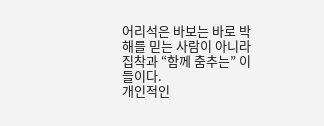어리석은 바보는 바로 박해를 믿는 사람이 아니라 집착과 “함께 춤추는” 이들이다.
개인적인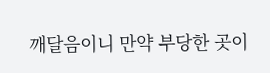깨달음이니 만약 부당한 곳이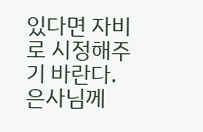있다면 자비로 시정해주기 바란다.
은사님께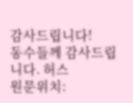감사드립니다!
동수들께 감사드립니다. 허스
원문위치: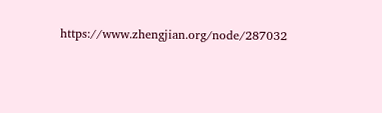https://www.zhengjian.org/node/287032